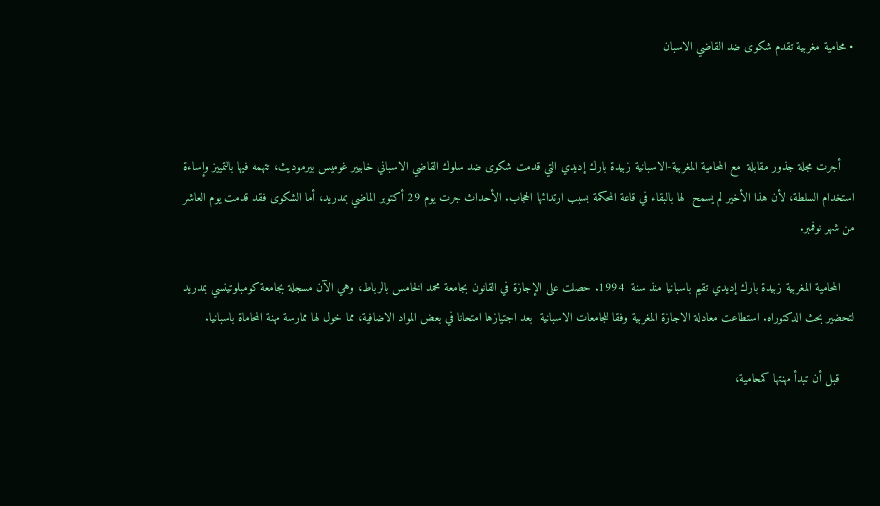• محامية مغربية تقدم شكوى ضد القاضي الاسبان



    أجرت مجلة جذور مقابلة  مع المحامية المغربية-الاسبانية زبيدة بارك إديدي التي قدمت شكوى ضد سلوك القاضي الاسباني خابيير غوميس بيرموديث، تتهمه فيها بالتمييز وإساءة استخدام السلطة، لأن هذا الأخير لم يسمح  لها بالبقاء في قاعة المحكمة بسبب ارتدائها الحجاب. الأحداث جرت يوم 29 أكتوبر الماضي بمدريد، أما الشكوى فقد قدمت يوم العاشر من شهر نوفمبر.

    المحامية المغربية زبيدة بارك إديدي تقيم باسبانيا منذ سنة  1994. حصلت على الإجازة في القانون بجامعة محمد الخامس بالرباط، وهي الآن مسجلة بجامعة كومبلوتينسي بمدريد لتحضير بحث الدكتوراه. استطاعت معادلة الاجازة المغربية وفقا للجامعات الاسبانية  بعد اجتيازها امتحانا في بعض المواد الاضافية، مما خول لها ممارسة مهنة المحاماة باسبانيا.

    قبل أن تبدأ مهنتها كمحامية،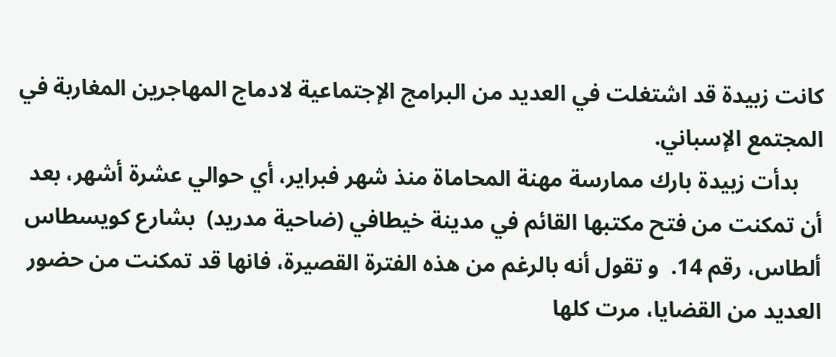كانت زبيدة قد اشتغلت في العديد من البرامج الإجتماعية لادماج المهاجرين المغاربة في المجتمع الإسباني.
    بدأت زبيدة بارك ممارسة مهنة المحاماة منذ شهر فبراير، أي حوالي عشرة أشهر، بعد أن تمكنت من فتح مكتبها القائم في مدينة خيطافي (ضاحية مدريد)  بشارع كويسطاس ألطاس، رقم 14.  و تقول أنه بالرغم من هذه الفترة القصيرة، فانها قد تمكنت من حضور العديد من القضايا، مرت كلها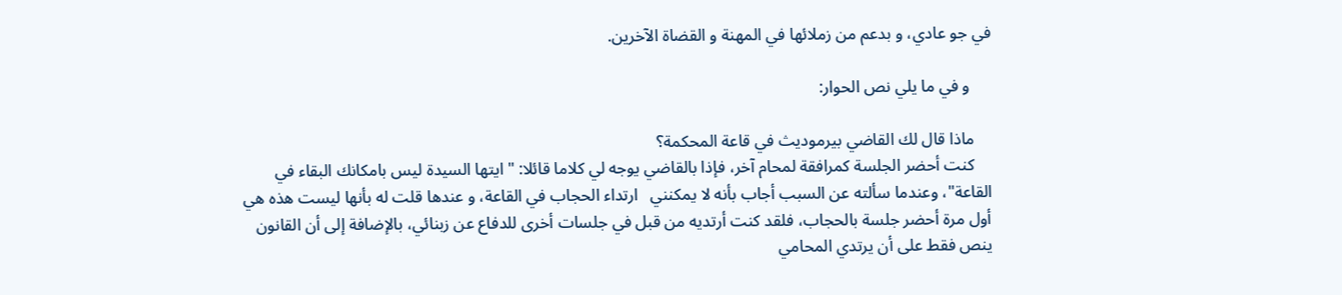في جو عادي، و بدعم من زملائها في المهنة و القضاة الآخرين.

     و في ما يلي نص الحوار:

    ماذا قال لك القاضي بيرموديث في قاعة المحكمة؟
    كنت أحضر الجلسة كمرافقة لمحام آخر، فإذا بالقاضي يوجه لي كلاما قائلا: " ايتها السيدة ليس بامكانك البقاء في القاعة"، وعندما سألته عن السبب أجاب بأنه لا يمكنني   ارتداء الحجاب في القاعة، و عندها قلت له بأنها ليست هذه هي أول مرة أحضر جلسة بالحجاب، فلقد كنت أرتديه من قبل في جلسات أخرى للدفاع عن زبنائي، بالإضافة إلى أن القانون ينص فقط على أن يرتدي المحامي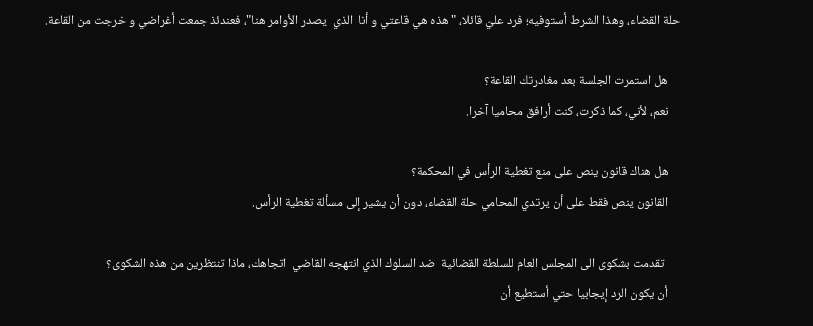حلة القضاء، وهذا الشرط أستوفيه؛ فرد عليّ قائلا، "هذه هي قاعتي و أنا  الذي  يصدر الأوامر هنا"، فعندئذ جمعت أغراضي و خرجت من القاعة.

    هل استمرت الجلسة بعد مغادرتك القاعة؟
    نعم، لأني، كما ذكرت، كنت أرافق محاميا آخرا.

    هل هناك قانون ينص على منع تغطية الرأس في المحكمة؟
    القانون ينص فقط على أن يرتدي المحامي حلة القضاء، دون أن يشير إلى مسألة تغطية الرأس.

     تقدمت بشكوى الى المجلس العام للسلطة القضائية  ضد السلوك الذي انتهجه القاضي  اتجاهك، ماذا تنتظرين من هذه الشكوى؟
    أن يكون الرد إيجابيا حتي أستطيع أن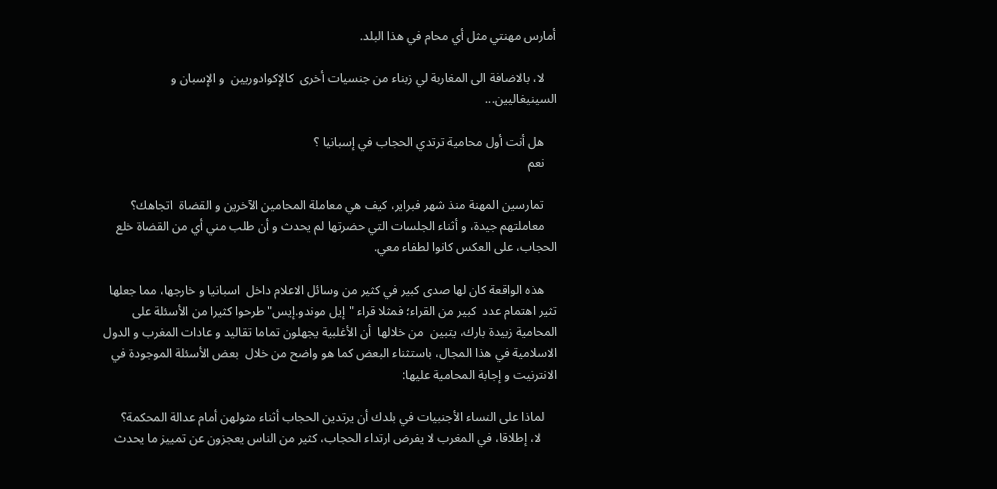أمارس مهنتي مثل أي محام في هذا البلد.

    لا، بالاضافة الى المغاربة لي زبناء من جنسيات أخرى  كالإكوادوريين  و الإسبان و السينيغاليين...

    هل أنت أول محامية ترتدي الحجاب في إسبانيا ؟
    نعم

    تمارسين المهنة منذ شهر فبراير، كيف هي معاملة المحامين الآخرين و القضاة  اتجاهك؟
    معاملتهم جيدة، و أثناء الجلسات التي حضرتها لم يحدث و أن طلب مني أي من القضاة خلع الحجاب، على العكس كانوا لطفاء معي.

    هذه الواقعة كان لها صدى كبير في كثير من وسائل الاعلام داخل  اسبانيا و خارجها، مما جعلها تثير اهتمام عدد  كبير من القراء؛ فمثلا قراء "إيل موندو.إيس" طرحوا كثيرا من الأسئلة على المحامية زبيدة بارك، يتبين  من خلالها  أن الأغلبية يجهلون تماما تقاليد و عادات المغرب و الدول الاسلامية في هذا المجال، باستثناء البعض كما هو واضح من خلال  بعض الأسئلة الموجودة في الانترنيت و إجابة المحامية عليها:

    لماذا على النساء الأجنبيات في بلدك أن يرتدين الحجاب أثناء مثولهن أمام عدالة المحكمة؟
     لا، إطلاقا، في المغرب لا يفرض ارتداء الحجاب، كثير من الناس يعجزون عن تمييز ما يحدث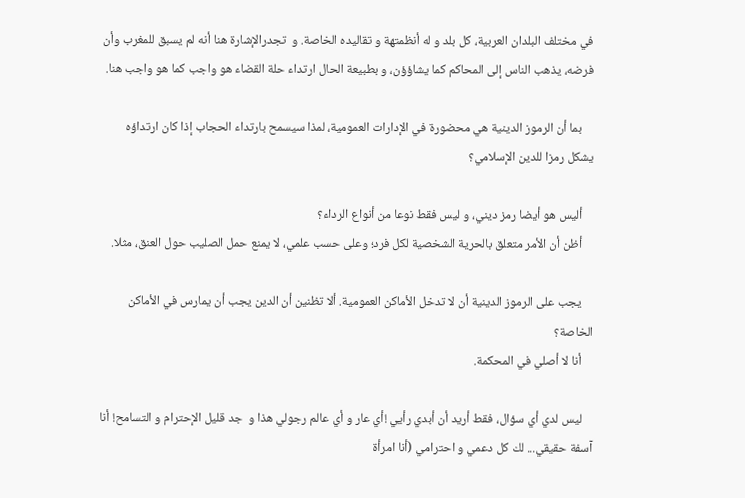في مختلف البلدان العربية، كل بلد و له أنظمتهة و تقاليده الخاصة. و  تجدرالإشارة هنا أنه لم يسبق للمغرب وأن فرضه، يذهب الناس إلى المحاكم كما يشاؤؤن، و بطبيعة الحال ارتداء حلة القضاء هو واجب كما هو واجب هنا.

    بما أن الرموز الدينية هي محضورة في الإدارات العمومية، لمذا سيسمح بارتداء الحجاب إذا كان ارتداؤه يشكل رمزا للدين الإسلامي؟

    أليس هو أيضا رمز ديني، و ليس فقط نوعا من أنواع الرداء؟
    أظن أن الأمر متعلق بالحرية الشخصية لكل فرد؛ وعلى حسب علمي، لا يمنع حمل الصليب حول العنق، مثلا.

    يجب على الرموز الدينية أن لا تدخل الأماكن العمومية. ألا تظنين أن الدين يجب أن يمارس في الأماكن الخاصة؟
    أنا لا أصلي في المحكمة.

    ليس لدي أي سؤال، فقط أريد أن أبدي رأيي !أي عار و أي عالم رجولي هذا و  جد قليل الإحترام و التسامح! أنا آسفة حقيقي... لك كل دعمي و احترامي (أنا امرأة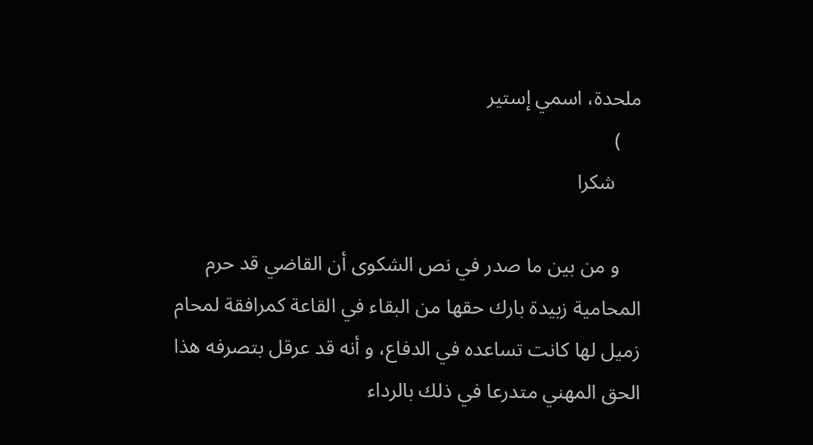ملحدة، اسمي إستير
    )
     شكرا

    و من بين ما صدر في نص الشكوى أن القاضي قد حرم المحامية زبيدة بارك حقها من البقاء في القاعة كمرافقة لمحام زميل لها كانت تساعده في الدفاع، و أنه قد عرقل بتصرفه هذا الحق المهني متدرعا في ذلك بالرداء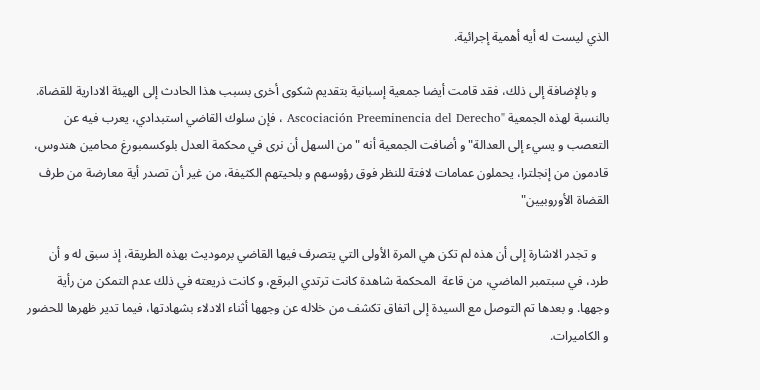الذي ليست له أيه أهمية إجرائية.

    و بالإضافة إلى ذلك، فقد قامت أيضا جمعية إسبانية بتقديم شكوى أخرى بسبب هذا الحادث إلى الهيئة الادارية للقضاة. بالنسبة لهذه الجمعية "Ascociación Preeminencia del Derecho ، فإن سلوك القاضي استبدادي، يعرب فيه عن التعصب و يسيء إلى العدالة" و أضافت الجمعية أنه "من السهل أن نرى في محكمة العدل بلوكسمبورغ محامين هندوس، قادمون من إنجلترا، يحملون عمامات لافتة للنظر فوق رؤوسهم و بلحيتهم الكثيفة، من غير أن تصدر أية معارضة من طرف القضاة الأوروبيين"

    و تجدر الاشارة إلى أن هذه لم تكن هي المرة الأولى التي يتصرف فيها القاضي برموديث بهذه الطريقة، إذ سبق له و أن طرد، في سبتمبر الماضي، من قاعة  المحكمة شاهدة كانت ترتدي البرقع، و كانت ذريعته في ذلك عدم التمكن من رأية وجهها. و بعدها تم التوصل مع السيدة إلى اتفاق تكشف من خلاله عن وجهها أثناء الادلاء بشهادتها، فيما تدير ظهرها للحضور و الكاميرات.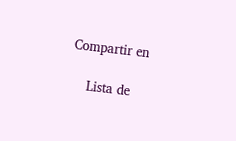Compartir en

    Lista de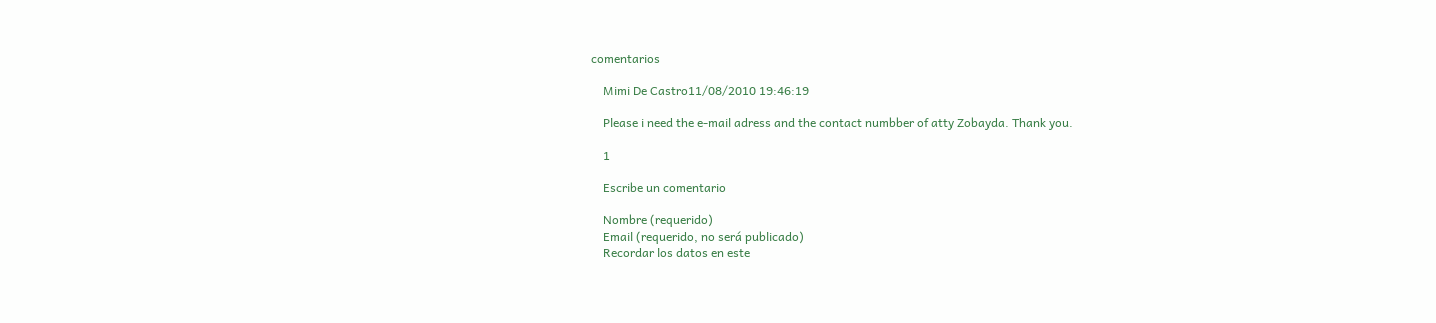comentarios

    Mimi De Castro11/08/2010 19:46:19

    Please i need the e-mail adress and the contact numbber of atty Zobayda. Thank you.

    1

    Escribe un comentario

    Nombre (requerido)
    Email (requerido, no será publicado)
    Recordar los datos en este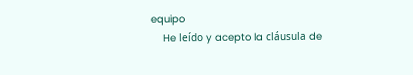equipo
    He leído y acepto la cláusula de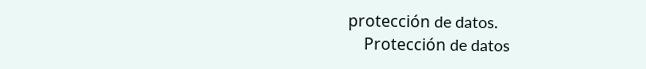protección de datos.
    Protección de datos